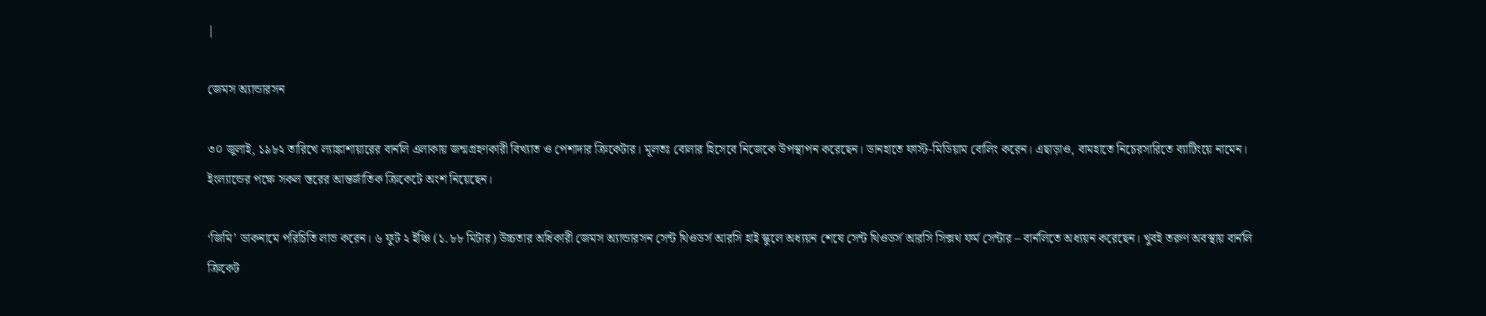|

জেমস অ্যান্ডারসন

৩০ জুলাই, ১৯৮২ তারিখে ল্যাঙ্কাশায়ারের বার্নলি এলাকায় জন্মগ্রহণকারী বিখ্যাত ও পেশাদার ক্রিকেটার। মূলতঃ বোলার হিসেবে নিজেকে উপস্থাপন করেছেন। ডানহাতে ফাস্ট-মিডিয়াম বোলিং করেন। এছাড়াও, বামহাতে নিচেরসারিতে ব্যাটিংয়ে নামেন। ইংল্যান্ডের পক্ষে সকল স্তরের আন্তর্জাতিক ক্রিকেটে অংশ নিয়েছেন।

‘জিমি’ ডাকনামে পরিচিতি লাভ করেন। ৬ ফুট ২ ইঞ্চি (১.৮৮ মিটার) উচ্চতার অধিকারী জেমস অ্যান্ডারসন সেন্ট থিওডর্স আরসি হাই স্কুলে অধ্যয়ন শেষে সেন্ট থিওডর্স আরসি সিক্সথ ফর্ম সেন্টার – বার্নলিতে অধ্যয়ন করেছেন। খুবই তরুণ অবস্থায় বার্নলি ক্রিকেট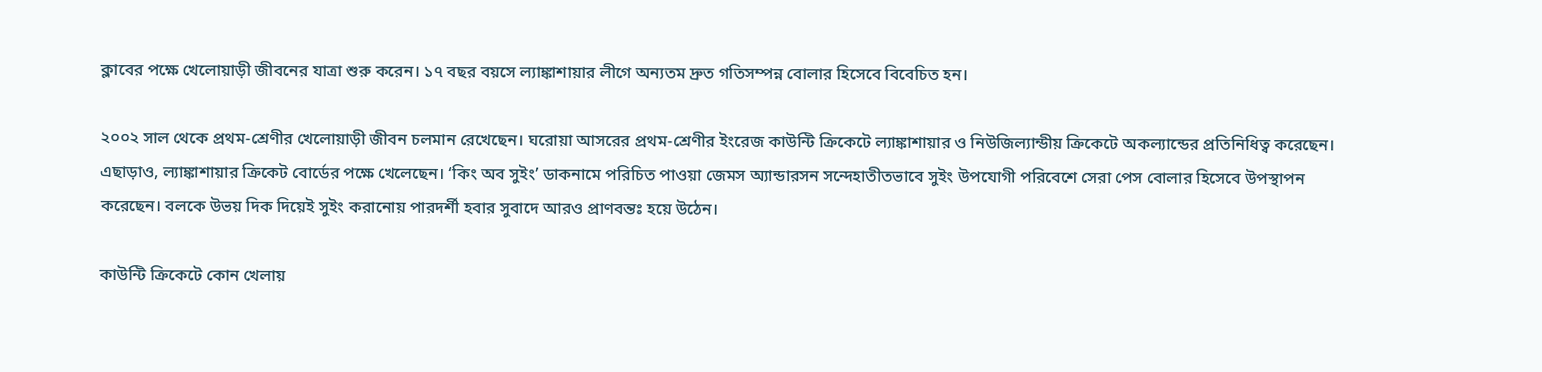ক্লাবের পক্ষে খেলোয়াড়ী জীবনের যাত্রা শুরু করেন। ১৭ বছর বয়সে ল্যাঙ্কাশায়ার লীগে অন্যতম দ্রুত গতিসম্পন্ন বোলার হিসেবে বিবেচিত হন।

২০০২ সাল থেকে প্রথম-শ্রেণীর খেলোয়াড়ী জীবন চলমান রেখেছেন। ঘরোয়া আসরের প্রথম-শ্রেণীর ইংরেজ কাউন্টি ক্রিকেটে ল্যাঙ্কাশায়ার ও নিউজিল্যান্ডীয় ক্রিকেটে অকল্যান্ডের প্রতিনিধিত্ব করেছেন। এছাড়াও, ল্যাঙ্কাশায়ার ক্রিকেট বোর্ডের পক্ষে খেলেছেন। ‘কিং অব সুইং’ ডাকনামে পরিচিত পাওয়া জেমস অ্যান্ডারসন সন্দেহাতীতভাবে সুইং উপযোগী পরিবেশে সেরা পেস বোলার হিসেবে উপস্থাপন করেছেন। বলকে উভয় দিক দিয়েই সুইং করানোয় পারদর্শী হবার সুবাদে আরও প্রাণবন্তঃ হয়ে উঠেন।

কাউন্টি ক্রিকেটে কোন খেলায়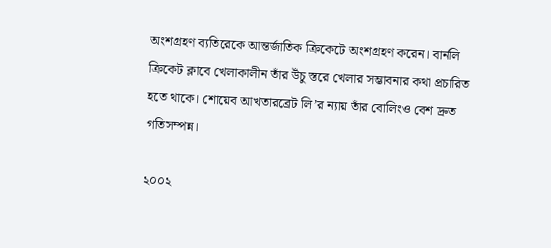অংশগ্রহণ ব্যতিরেকে আন্তর্জাতিক ক্রিকেটে অংশগ্রহণ করেন। বার্নলি ক্রিকেট ক্লাবে খেলাকালীন তাঁর উঁচু স্তরে খেলার সম্ভাবনার কথা প্রচারিত হতে থাকে। শোয়েব আখতারব্রেট লি’র ন্যায় তাঁর বোলিংও বেশ দ্রুত গতিসম্পন্ন।

২০০২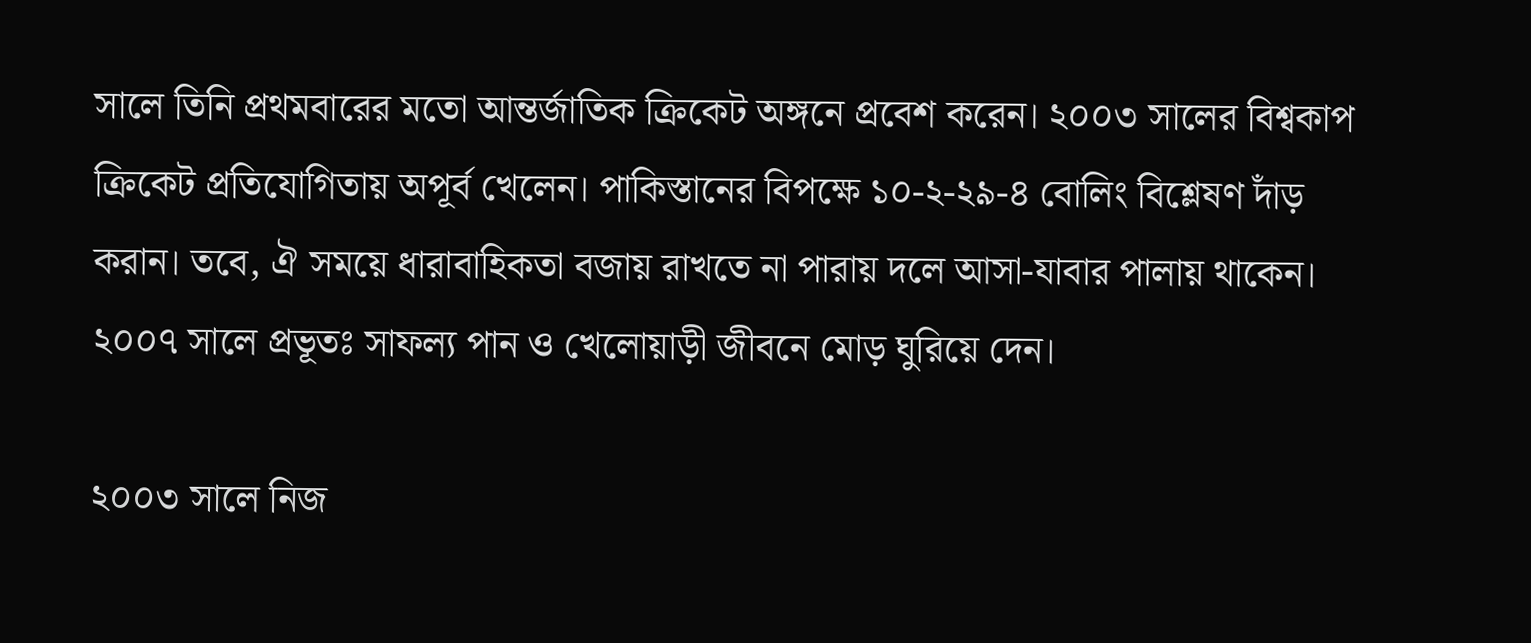সালে তিনি প্রথমবারের মতো আন্তর্জাতিক ক্রিকেট অঙ্গনে প্রবেশ করেন। ২০০৩ সালের বিশ্বকাপ ক্রিকেট প্রতিযোগিতায় অপূর্ব খেলেন। পাকিস্তানের বিপক্ষে ১০-২-২৯-৪ বোলিং বিশ্লেষণ দাঁড় করান। তবে, ঐ সময়ে ধারাবাহিকতা বজায় রাখতে না পারায় দলে আসা-যাবার পালায় থাকেন। ২০০৭ সালে প্রভূতঃ সাফল্য পান ও খেলোয়াড়ী জীবনে মোড় ঘুরিয়ে দেন।

২০০৩ সালে নিজ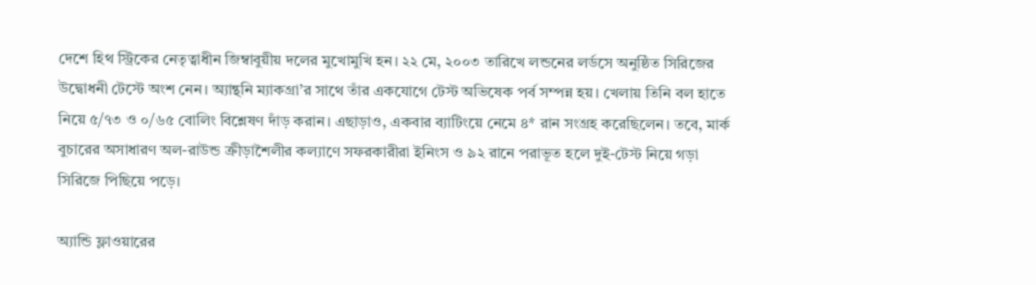দেশে হিথ স্ট্রিকের নেতৃত্বাধীন জিম্বাবুয়ীয় দলের মুখোমুখি হন। ২২ মে, ২০০৩ তারিখে লন্ডনের লর্ডসে অনুষ্ঠিত সিরিজের উদ্বোধনী টেস্টে অংশ নেন। অ্যান্থনি ম্যাকগ্রা’র সাথে তাঁর একযোগে টেস্ট অভিষেক পর্ব সম্পন্ন হয়। খেলায় তিনি বল হাতে নিয়ে ৫/৭৩ ও ০/৬৫ বোলিং বিশ্লেষণ দাঁড় করান। এছাড়াও, একবার ব্যাটিংয়ে নেমে ৪* রান সংগ্রহ করেছিলেন। তবে, মার্ক বুচারের অসাধারণ অল-রাউন্ড ক্রীড়াশৈলীর কল্যাণে সফরকারীরা ইনিংস ও ৯২ রানে পরাভূত হলে দুই-টেস্ট নিয়ে গড়া সিরিজে পিছিয়ে পড়ে।

অ্যান্ডি ফ্লাওয়ারের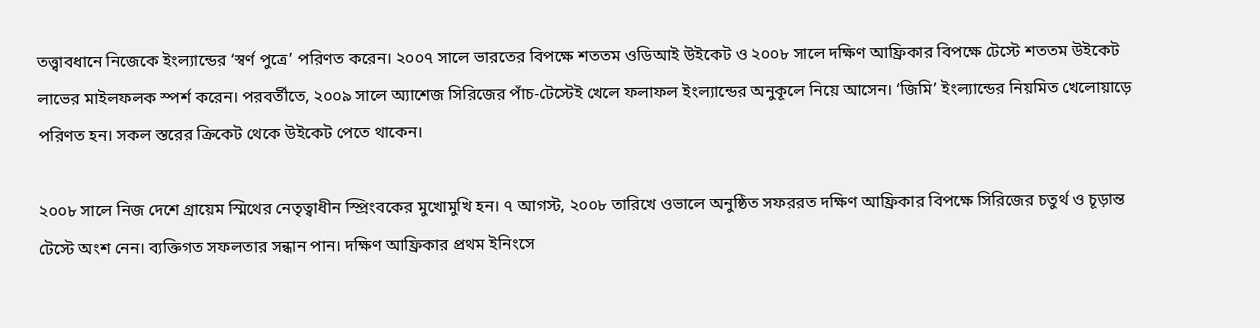তত্ত্বাবধানে নিজেকে ইংল্যান্ডের ‘স্বর্ণ পুত্রে’ পরিণত করেন। ২০০৭ সালে ভারতের বিপক্ষে শততম ওডিআই উইকেট ও ২০০৮ সালে দক্ষিণ আফ্রিকার বিপক্ষে টেস্টে শততম উইকেট লাভের মাইলফলক স্পর্শ করেন। পরবর্তীতে, ২০০৯ সালে অ্যাশেজ সিরিজের পাঁচ-টেস্টেই খেলে ফলাফল ইংল্যান্ডের অনুকূলে নিয়ে আসেন। ‘জিমি’ ইংল্যান্ডের নিয়মিত খেলোয়াড়ে পরিণত হন। সকল স্তরের ক্রিকেট থেকে উইকেট পেতে থাকেন।

২০০৮ সালে নিজ দেশে গ্রায়েম স্মিথের নেতৃত্বাধীন স্প্রিংবকের মুখোমুখি হন। ৭ আগস্ট, ২০০৮ তারিখে ওভালে অনুষ্ঠিত সফররত দক্ষিণ আফ্রিকার বিপক্ষে সিরিজের চতুর্থ ও চূড়ান্ত টেস্টে অংশ নেন। ব্যক্তিগত সফলতার সন্ধান পান। দক্ষিণ আফ্রিকার প্রথম ইনিংসে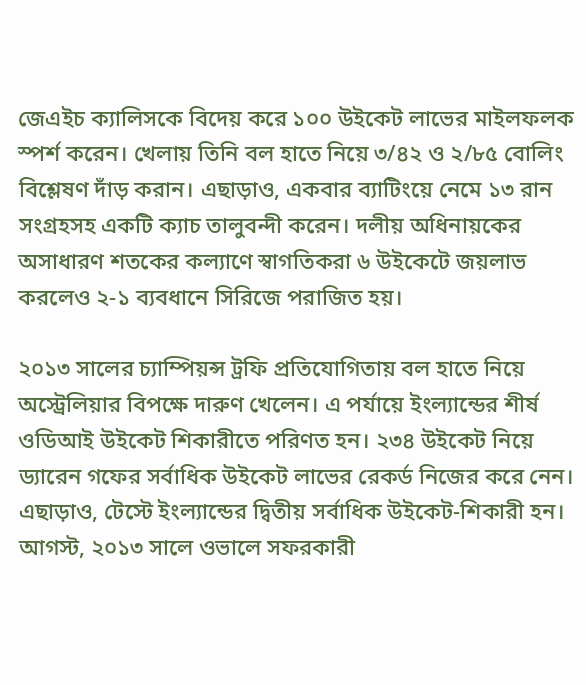জেএইচ ক্যালিসকে বিদেয় করে ১০০ উইকেট লাভের মাইলফলক স্পর্শ করেন। খেলায় তিনি বল হাতে নিয়ে ৩/৪২ ও ২/৮৫ বোলিং বিশ্লেষণ দাঁড় করান। এছাড়াও, একবার ব্যাটিংয়ে নেমে ১৩ রান সংগ্রহসহ একটি ক্যাচ তালুবন্দী করেন। দলীয় অধিনায়কের অসাধারণ শতকের কল্যাণে স্বাগতিকরা ৬ উইকেটে জয়লাভ করলেও ২-১ ব্যবধানে সিরিজে পরাজিত হয়।

২০১৩ সালের চ্যাম্পিয়ন্স ট্রফি প্রতিযোগিতায় বল হাতে নিয়ে অস্ট্রেলিয়ার বিপক্ষে দারুণ খেলেন। এ পর্যায়ে ইংল্যান্ডের শীর্ষ ওডিআই উইকেট শিকারীতে পরিণত হন। ২৩৪ উইকেট নিয়ে ড্যারেন গফের সর্বাধিক উইকেট লাভের রেকর্ড নিজের করে নেন। এছাড়াও, টেস্টে ইংল্যান্ডের দ্বিতীয় সর্বাধিক উইকেট-শিকারী হন। আগস্ট, ২০১৩ সালে ওভালে সফরকারী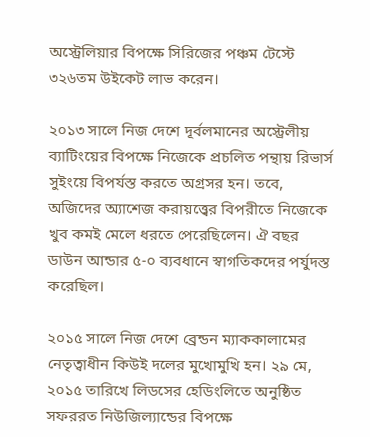অস্ট্রেলিয়ার বিপক্ষে সিরিজের পঞ্চম টেস্টে ৩২৬তম উইকেট লাভ করেন।

২০১৩ সালে নিজ দেশে দূর্বলমানের অস্ট্রেলীয় ব্যাটিংয়ের বিপক্ষে নিজেকে প্রচলিত পন্থায় রিভার্স সুইংয়ে বিপর্যস্ত করতে অগ্রসর হন। তবে, অজিদের অ্যাশেজ করায়ত্ত্বের বিপরীতে নিজেকে খুব কমই মেলে ধরতে পেরেছিলেন। ঐ বছর ডাউন আন্ডার ৫-০ ব্যবধানে স্বাগতিকদের পর্যুদস্ত করেছিল।

২০১৫ সালে নিজ দেশে ব্রেন্ডন ম্যাককালামের নেতৃত্বাধীন কিউই দলের মুখোমুখি হন। ২৯ মে, ২০১৫ তারিখে লিডসের হেডিংলিতে অনুষ্ঠিত সফররত নিউজিল্যান্ডের বিপক্ষে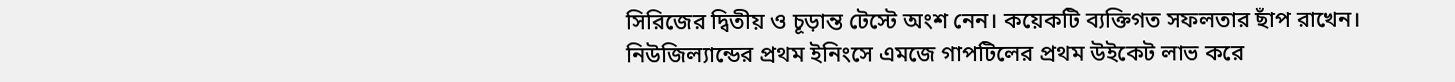সিরিজের দ্বিতীয় ও চূড়ান্ত টেস্টে অংশ নেন। কয়েকটি ব্যক্তিগত সফলতার ছাঁপ রাখেন। নিউজিল্যান্ডের প্রথম ইনিংসে এমজে গাপটিলের প্রথম উইকেট লাভ করে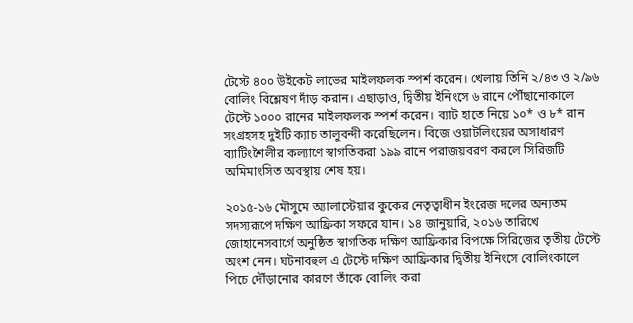টেস্টে ৪০০ উইকেট লাভের মাইলফলক স্পর্শ করেন। খেলায় তিনি ২/৪৩ ও ২/৯৬ বোলিং বিশ্লেষণ দাঁড় করান। এছাড়াও, দ্বিতীয় ইনিংসে ৬ রানে পৌঁছানোকালে টেস্টে ১০০০ রানের মাইলফলক স্পর্শ করেন। ব্যাট হাতে নিয়ে ১০* ও ৮* রান সংগ্রহসহ দুইটি ক্যাচ তালুবন্দী করেছিলেন। বিজে ওয়াটলিংয়ের অসাধারণ ব্যাটিংশৈলীর কল্যাণে স্বাগতিকরা ১৯৯ রানে পরাজয়বরণ করলে সিরিজটি অমিমাংসিত অবস্থায় শেষ হয়।

২০১৫-১৬ মৌসুমে অ্যালাস্টেয়ার কুকের নেতৃত্বাধীন ইংরেজ দলের অন্যতম সদস্যরূপে দক্ষিণ আফ্রিকা সফরে যান। ১৪ জানুয়ারি, ২০১৬ তারিখে জোহানেসবার্গে অনুষ্ঠিত স্বাগতিক দক্ষিণ আফ্রিকার বিপক্ষে সিরিজের তৃতীয় টেস্টে অংশ নেন। ঘটনাবহুল এ টেস্টে দক্ষিণ আফ্রিকার দ্বিতীয় ইনিংসে বোলিংকালে পিচে দৌঁড়ানোর কারণে তাঁকে বোলিং করা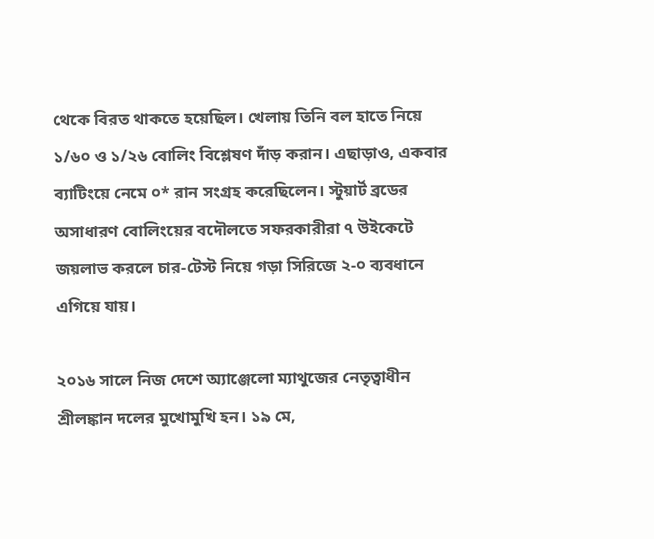থেকে বিরত থাকতে হয়েছিল। খেলায় তিনি বল হাতে নিয়ে ১/৬০ ও ১/২৬ বোলিং বিশ্লেষণ দাঁড় করান। এছাড়াও, একবার ব্যাটিংয়ে নেমে ০* রান সংগ্রহ করেছিলেন। স্টুয়ার্ট ব্রডের অসাধারণ বোলিংয়ের বদৌলতে সফরকারীরা ৭ উইকেটে জয়লাভ করলে চার-টেস্ট নিয়ে গড়া সিরিজে ২-০ ব্যবধানে এগিয়ে যায়।

২০১৬ সালে নিজ দেশে অ্যাঞ্জেলো ম্যাথুজের নেতৃত্বাধীন শ্রীলঙ্কান দলের মুখোমুখি হন। ১৯ মে,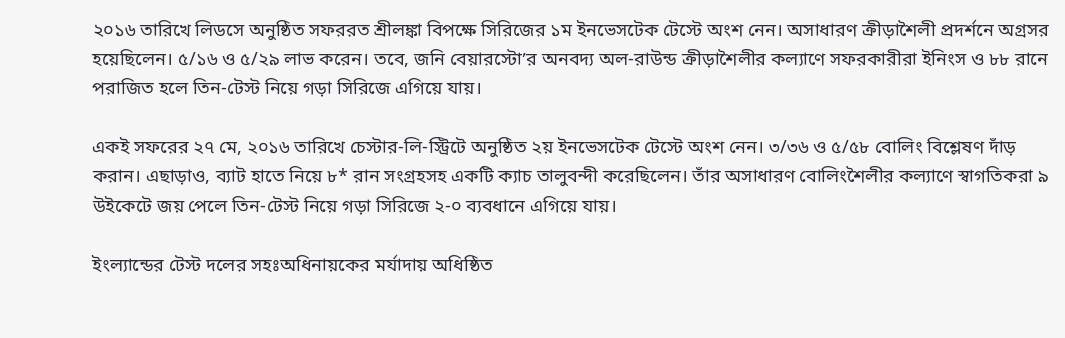২০১৬ তারিখে লিডসে অনুষ্ঠিত সফররত শ্রীলঙ্কা বিপক্ষে সিরিজের ১ম ইনভেসটেক টেস্টে অংশ নেন। অসাধারণ ক্রীড়াশৈলী প্রদর্শনে অগ্রসর হয়েছিলেন। ৫/১৬ ও ৫/২৯ লাভ করেন। তবে, জনি বেয়ারস্টো’র অনবদ্য অল-রাউন্ড ক্রীড়াশৈলীর কল্যাণে সফরকারীরা ইনিংস ও ৮৮ রানে পরাজিত হলে তিন-টেস্ট নিয়ে গড়া সিরিজে এগিয়ে যায়।

একই সফরের ২৭ মে, ২০১৬ তারিখে চেস্টার-লি-স্ট্রিটে অনুষ্ঠিত ২য় ইনভেসটেক টেস্টে অংশ নেন। ৩/৩৬ ও ৫/৫৮ বোলিং বিশ্লেষণ দাঁড় করান। এছাড়াও, ব্যাট হাতে নিয়ে ৮* রান সংগ্রহসহ একটি ক্যাচ তালুবন্দী করেছিলেন। তাঁর অসাধারণ বোলিংশৈলীর কল্যাণে স্বাগতিকরা ৯ উইকেটে জয় পেলে তিন-টেস্ট নিয়ে গড়া সিরিজে ২-০ ব্যবধানে এগিয়ে যায়।

ইংল্যান্ডের টেস্ট দলের সহঃঅধিনায়কের মর্যাদায় অধিষ্ঠিত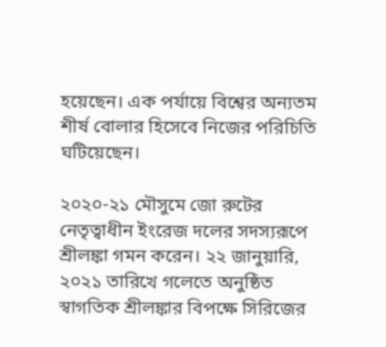হয়েছেন। এক পর্যায়ে বিশ্বের অন্যতম শীর্ষ বোলার হিসেবে নিজের পরিচিতি ঘটিয়েছেন।

২০২০-২১ মৌসুমে জো রুটের নেতৃত্বাধীন ইংরেজ দলের সদস্যরূপে শ্রীলঙ্কা গমন করেন। ২২ জানুয়ারি, ২০২১ তারিখে গলেতে অনুষ্ঠিত স্বাগতিক শ্রীলঙ্কার বিপক্ষে সিরিজের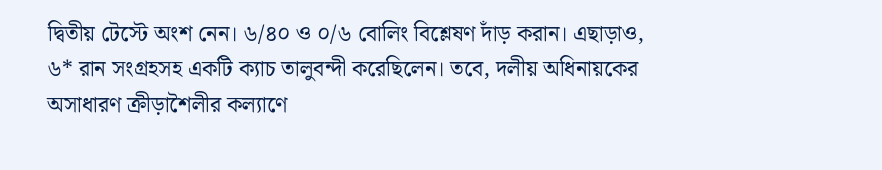দ্বিতীয় টেস্টে অংশ নেন। ৬/৪০ ও ০/৬ বোলিং বিশ্লেষণ দাঁড় করান। এছাড়াও, ৬* রান সংগ্রহসহ একটি ক্যাচ তালুবন্দী করেছিলেন। তবে, দলীয় অধিনায়কের অসাধারণ ক্রীড়াশৈলীর কল্যাণে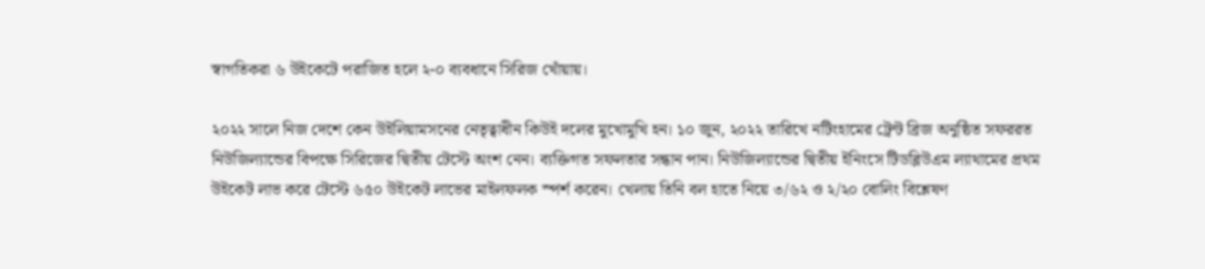স্বাগতিকরা ৬ উইকেটে পরাজিত হলে ২-০ ব্যবধানে সিরিজ খোঁয়ায়।

২০২২ সালে নিজ দেশে কেন উইলিয়ামসনের নেতৃত্বাধীন কিউই দলের মুখোমুখি হন। ১০ জুন, ২০২২ তারিখে নটিংহামের ট্রেন্ট ব্রিজ অনুষ্ঠিত সফররত নিউজিল্যান্ডের বিপক্ষে সিরিজের দ্বিতীয় টেস্টে অংশ নেন। ব্যক্তিগত সফলতার সন্ধান পান। নিউজিল্যান্ডের দ্বিতীয় ইনিংসে টিডব্লিউএম ল্যাথামের প্রথম উইকেট লাভ করে টেস্টে ৬৫০ উইকেট লাভের মাইলফলক স্পর্শ করেন। খেলায় তিনি বল হাতে নিয়ে ৩/৬২ ও ২/২০ বোলিং বিশ্লেষণ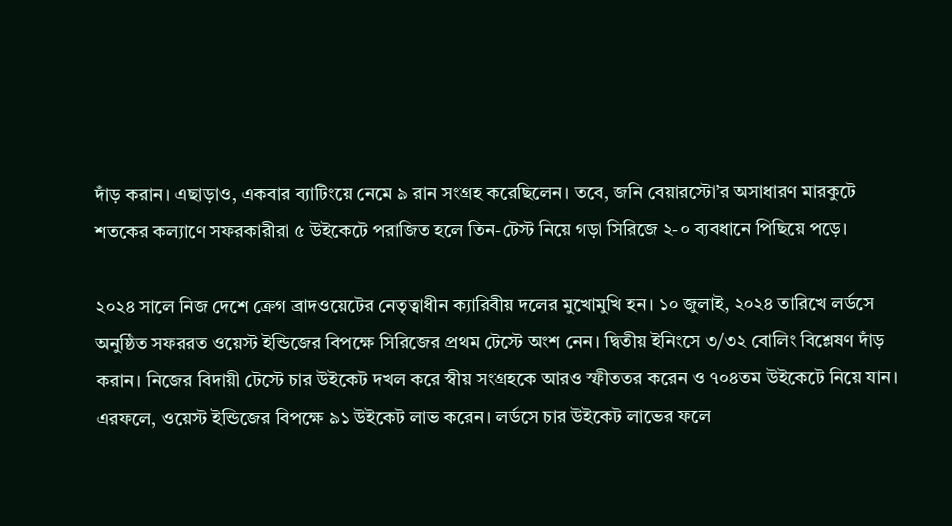দাঁড় করান। এছাড়াও, একবার ব্যাটিংয়ে নেমে ৯ রান সংগ্রহ করেছিলেন। তবে, জনি বেয়ারস্টো’র অসাধারণ মারকুটে শতকের কল্যাণে সফরকারীরা ৫ উইকেটে পরাজিত হলে তিন-টেস্ট নিয়ে গড়া সিরিজে ২-০ ব্যবধানে পিছিয়ে পড়ে।

২০২৪ সালে নিজ দেশে ক্রেগ ব্রাদওয়েটের নেতৃত্বাধীন ক্যারিবীয় দলের মুখোমুখি হন। ১০ জুলাই, ২০২৪ তারিখে লর্ডসে অনুষ্ঠিত সফররত ওয়েস্ট ইন্ডিজের বিপক্ষে সিরিজের প্রথম টেস্টে অংশ নেন। দ্বিতীয় ইনিংসে ৩/৩২ বোলিং বিশ্লেষণ দাঁড় করান। নিজের বিদায়ী টেস্টে চার উইকেট দখল করে স্বীয় সংগ্রহকে আরও স্ফীততর করেন ও ৭০৪তম উইকেটে নিয়ে যান। এরফলে, ওয়েস্ট ইন্ডিজের বিপক্ষে ৯১ উইকেট লাভ করেন। লর্ডসে চার উইকেট লাভের ফলে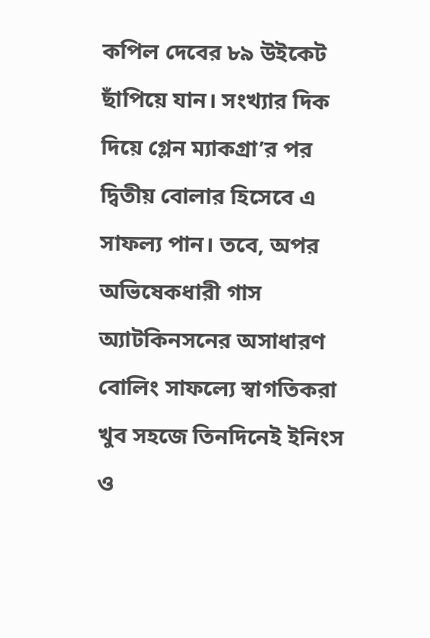কপিল দেবের ৮৯ উইকেট ছাঁপিয়ে যান। সংখ্যার দিক দিয়ে গ্লেন ম্যাকগ্রা’র পর দ্বিতীয় বোলার হিসেবে এ সাফল্য পান। তবে, অপর অভিষেকধারী গাস অ্যাটকিনসনের অসাধারণ বোলিং সাফল্যে স্বাগতিকরা খুব সহজে তিনদিনেই ইনিংস ও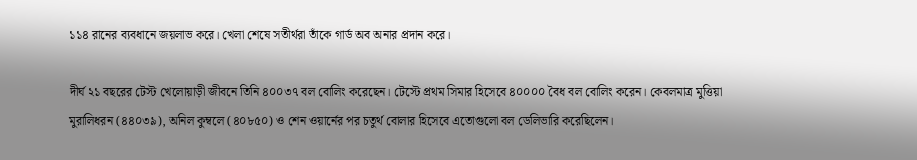১১৪ রানের ব্যবধানে জয়লাভ করে। খেলা শেষে সতীর্থরা তাঁকে গার্ড অব অনার প্রদান করে।

দীর্ঘ ২১ বছরের টেস্ট খেলোয়াড়ী জীবনে তিনি ৪০০৩৭ বল বোলিং করেছেন। টেস্টে প্রথম সিমার হিসেবে ৪০০০০ বৈধ বল বোলিং করেন। কেবলমাত্র মুত্তিয়া মুরালিধরন (৪৪০৩৯), অনিল কুম্বলে (৪০৮৫০) ও শেন ওয়ার্নের পর চতুর্থ বোলার হিসেবে এতোগুলো বল ডেলিভারি করেছিলেন।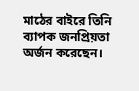মাঠের বাইরে তিনি ব্যাপক জনপ্রিয়তা অর্জন করেছেন।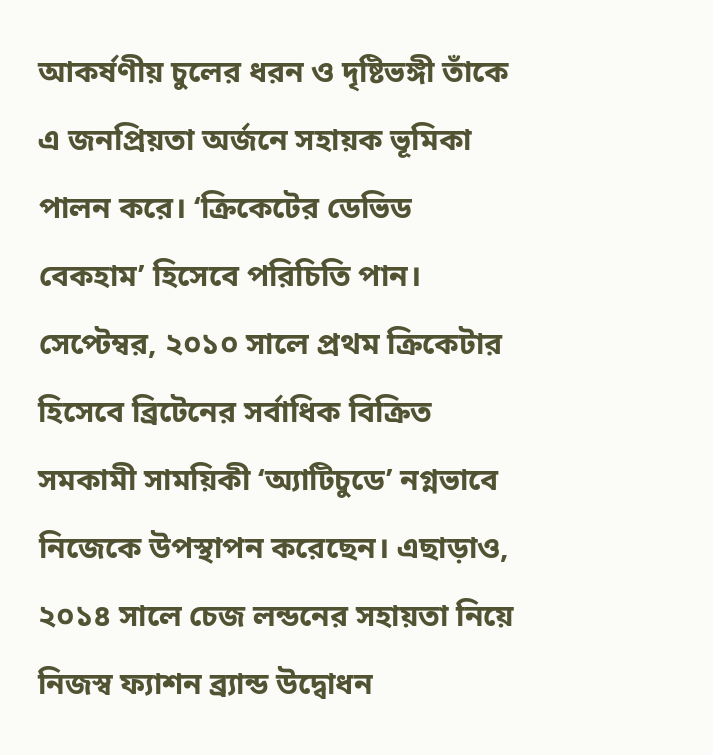আকর্ষণীয় চুলের ধরন ও দৃষ্টিভঙ্গী তাঁকে এ জনপ্রিয়তা অর্জনে সহায়ক ভূমিকা পালন করে। ‘ক্রিকেটের ডেভিড বেকহাম’ হিসেবে পরিচিতি পান। সেপ্টেম্বর, ২০১০ সালে প্রথম ক্রিকেটার হিসেবে ব্রিটেনের সর্বাধিক বিক্রিত সমকামী সাময়িকী ‘অ্যাটিচুডে’ নগ্নভাবে নিজেকে উপস্থাপন করেছেন। এছাড়াও, ২০১৪ সালে চেজ লন্ডনের সহায়তা নিয়ে নিজস্ব ফ্যাশন ব্র্যান্ড উদ্বোধন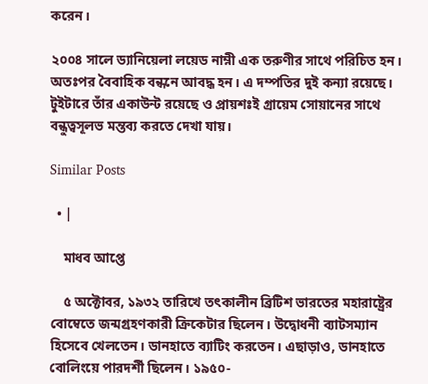করেন।

২০০৪ সালে ড্যানিয়েলা লয়েড নাম্নী এক তরুণীর সাথে পরিচিত হন। অতঃপর বৈবাহিক বন্ধনে আবদ্ধ হন। এ দম্পতির দুই কন্যা রয়েছে। টুইটারে তাঁর একাউন্ট রয়েছে ও প্রায়শঃই গ্রায়েম সোয়ানের সাথে বন্ধুত্বসূলভ মন্তব্য করতে দেখা যায়।

Similar Posts

  • |

    মাধব আপ্তে

    ৫ অক্টোবর, ১৯৩২ তারিখে তৎকালীন ব্রিটিশ ভারতের মহারাষ্ট্রের বোম্বেতে জন্মগ্রহণকারী ক্রিকেটার ছিলেন। উদ্বোধনী ব্যাটসম্যান হিসেবে খেলতেন। ডানহাতে ব্যাটিং করতেন। এছাড়াও, ডানহাতে বোলিংয়ে পারদর্শী ছিলেন। ১৯৫০-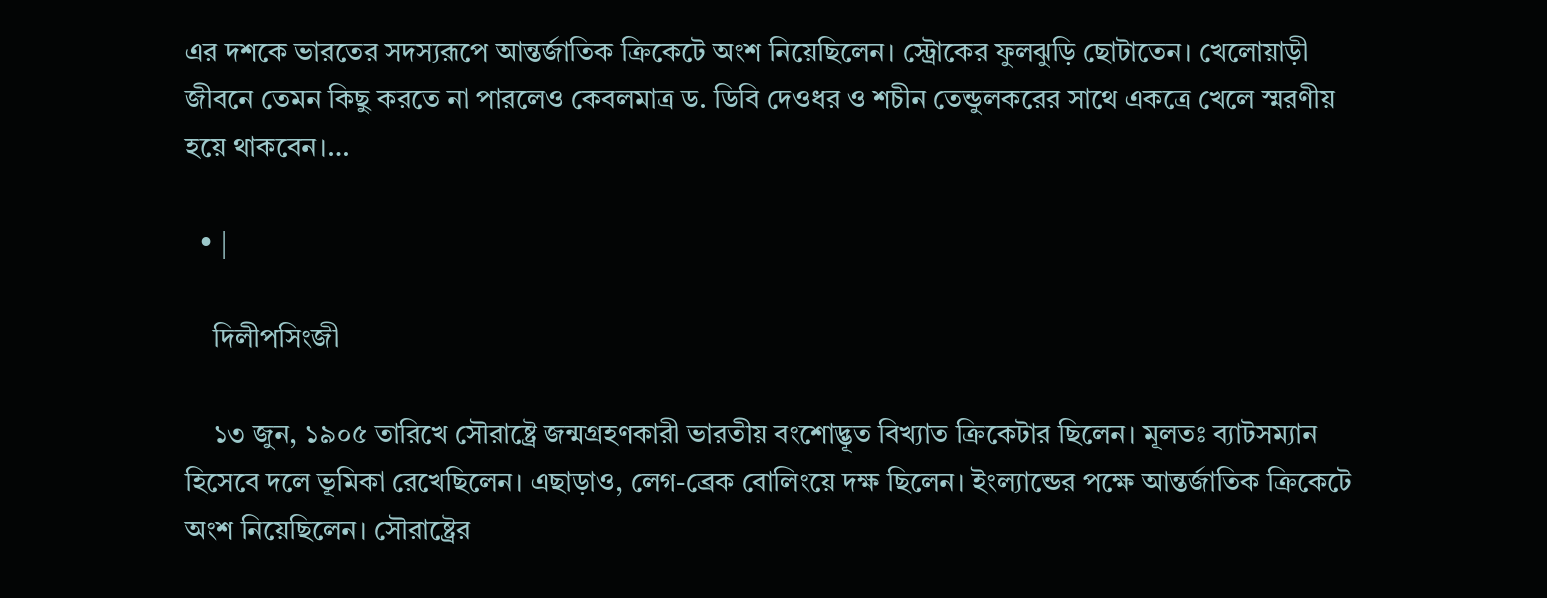এর দশকে ভারতের সদস্যরূপে আন্তর্জাতিক ক্রিকেটে অংশ নিয়েছিলেন। স্ট্রোকের ফুলঝুড়ি ছোটাতেন। খেলোয়াড়ী জীবনে তেমন কিছু করতে না পারলেও কেবলমাত্র ড. ডিবি দেওধর ও শচীন তেন্ডুলকরের সাথে একত্রে খেলে স্মরণীয় হয়ে থাকবেন।…

  • |

    দিলীপসিংজী

    ১৩ জুন, ১৯০৫ তারিখে সৌরাষ্ট্রে জন্মগ্রহণকারী ভারতীয় বংশোদ্ভূত বিখ্যাত ক্রিকেটার ছিলেন। মূলতঃ ব্যাটসম্যান হিসেবে দলে ভূমিকা রেখেছিলেন। এছাড়াও, লেগ-ব্রেক বোলিংয়ে দক্ষ ছিলেন। ইংল্যান্ডের পক্ষে আন্তর্জাতিক ক্রিকেটে অংশ নিয়েছিলেন। সৌরাষ্ট্রের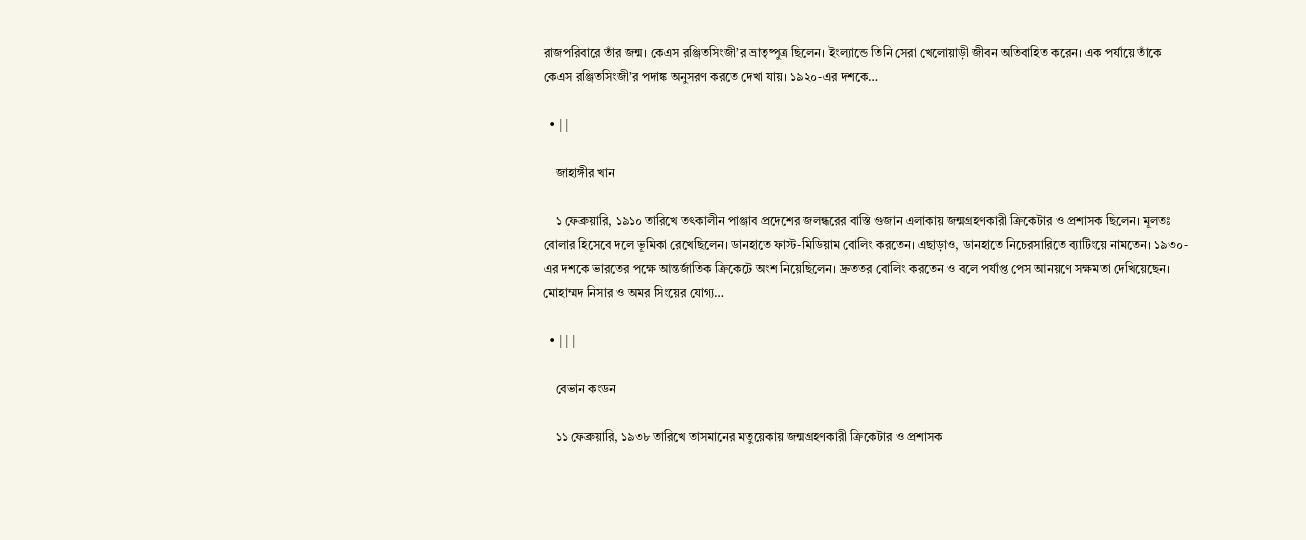রাজপরিবারে তাঁর জন্ম। কেএস রঞ্জিতসিংজী’র ভ্রাতৃষ্পুত্র ছিলেন। ইংল্যান্ডে তিনি সেরা খেলোয়াড়ী জীবন অতিবাহিত করেন। এক পর্যায়ে তাঁকে কেএস রঞ্জিতসিংজী’র পদাঙ্ক অনুসরণ করতে দেখা যায়। ১৯২০-এর দশকে…

  • | |

    জাহাঙ্গীর খান

    ১ ফেব্রুয়ারি, ১৯১০ তারিখে তৎকালীন পাঞ্জাব প্রদেশের জলন্ধরের বাস্তি গুজান এলাকায় জন্মগ্রহণকারী ক্রিকেটার ও প্রশাসক ছিলেন। মূলতঃ বোলার হিসেবে দলে ভূমিকা রেখেছিলেন। ডানহাতে ফাস্ট-মিডিয়াম বোলিং করতেন। এছাড়াও, ডানহাতে নিচেরসারিতে ব্যাটিংয়ে নামতেন। ১৯৩০-এর দশকে ভারতের পক্ষে আন্তর্জাতিক ক্রিকেটে অংশ নিয়েছিলেন। দ্রুততর বোলিং করতেন ও বলে পর্যাপ্ত পেস আনয়ণে সক্ষমতা দেখিয়েছেন। মোহাম্মদ নিসার ও অমর সিংয়ের যোগ্য…

  • | | |

    বেভান কংডন

    ১১ ফেব্রুয়ারি, ১৯৩৮ তারিখে তাসমানের মতুয়েকায় জন্মগ্রহণকারী ক্রিকেটার ও প্রশাসক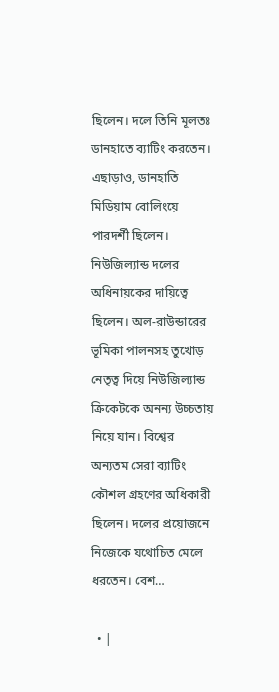ছিলেন। দলে তিনি মূলতঃ ডানহাতে ব্যাটিং করতেন। এছাড়াও, ডানহাতি মিডিয়াম বোলিংয়ে পারদর্শী ছিলেন। নিউজিল্যান্ড দলের অধিনায়কের দায়িত্বে ছিলেন। অল-রাউন্ডারের ভূমিকা পালনসহ তুখোড় নেতৃত্ব দিয়ে নিউজিল্যান্ড ক্রিকেটকে অনন্য উচ্চতায় নিয়ে যান। বিশ্বের অন্যতম সেরা ব্যাটিং কৌশল গ্রহণের অধিকারী ছিলেন। দলের প্রয়োজনে নিজেকে যথোচিত মেলে ধরতেন। বেশ…

  • |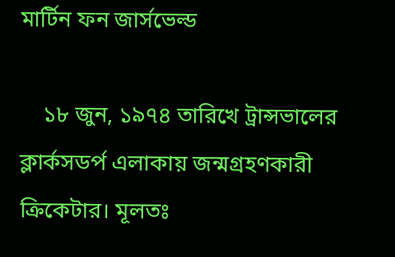মার্টিন ফন জার্সভেল্ড

    ১৮ জুন, ১৯৭৪ তারিখে ট্রান্সভালের ক্লার্কসডর্প এলাকায় জন্মগ্রহণকারী ক্রিকেটার। মূলতঃ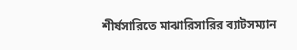শীর্ষসারিতে মাঝারিসারির ব্যাটসম্যান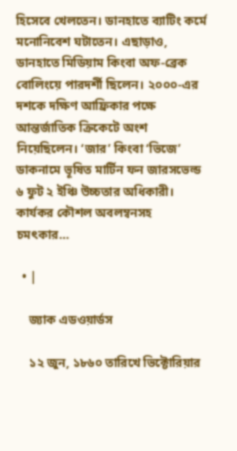হিসেবে খেলতেন। ডানহাতে ব্যাটিং কর্মে মনোনিবেশ ঘটাতেন। এছাড়াও, ডানহাতে মিডিয়াম কিংবা অফ-ব্রেক বোলিংয়ে পারদর্শী ছিলেন। ২০০০-এর দশকে দক্ষিণ আফ্রিকার পক্ষে আন্তর্জাতিক ক্রিকেটে অংশ নিয়েছিলেন। ‘জার’ কিংবা ‘ভিজে’ ডাকনামে ভূষিত মার্টিন ফন জারসভেল্ড ৬ ফুট ২ ইঞ্চি উচ্চতার অধিকারী। কার্যকর কৌশল অবলম্বনসহ চমৎকার…

  • |

    জ্যাক এডওয়ার্ডস

    ১২ জুন, ১৮৬০ তারিখে ভিক্টোরিয়ার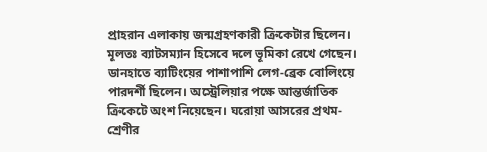প্রাহরান এলাকায় জন্মগ্রহণকারী ক্রিকেটার ছিলেন। মূলতঃ ব্যাটসম্যান হিসেবে দলে ভূমিকা রেখে গেছেন। ডানহাতে ব্যাটিংয়ের পাশাপাশি লেগ-ব্রেক বোলিংয়ে পারদর্শী ছিলেন। অস্ট্রেলিয়ার পক্ষে আন্তর্জাতিক ক্রিকেটে অংশ নিয়েছেন। ঘরোয়া আসরের প্রথম-শ্রেণীর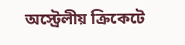অস্ট্রেলীয় ক্রিকেটে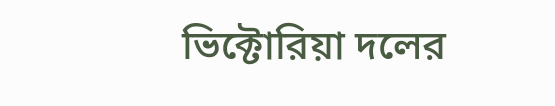ভিক্টোরিয়া দলের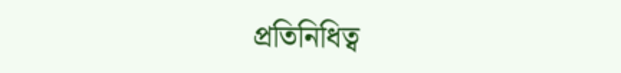প্রতিনিধিত্ব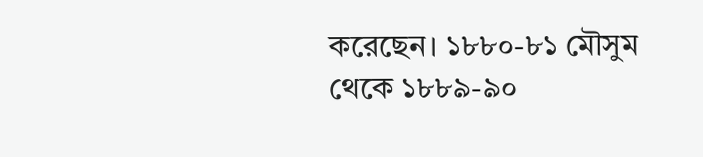করেছেন। ১৮৮০-৮১ মৌসুম থেকে ১৮৮৯-৯০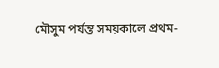মৌসুম পর্যন্ত সময়কালে প্রথম-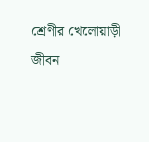শ্রেণীর খেলোয়াড়ী জীবন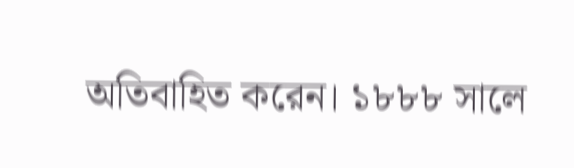অতিবাহিত করেন। ১৮৮৮ সালে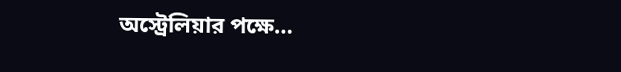অস্ট্রেলিয়ার পক্ষে…